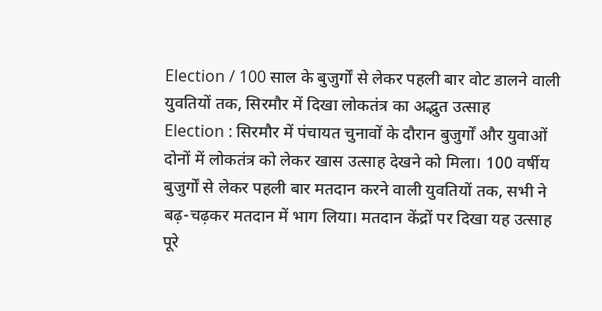Election / 100 साल के बुजुर्गों से लेकर पहली बार वोट डालने वाली युवतियों तक, सिरमौर में दिखा लोकतंत्र का अद्भुत उत्साह
Election : सिरमौर में पंचायत चुनावों के दौरान बुजुर्गों और युवाओं दोनों में लोकतंत्र को लेकर खास उत्साह देखने को मिला। 100 वर्षीय बुजुर्गों से लेकर पहली बार मतदान करने वाली युवतियों तक, सभी ने बढ़-चढ़कर मतदान में भाग लिया। मतदान केंद्रों पर दिखा यह उत्साह पूरे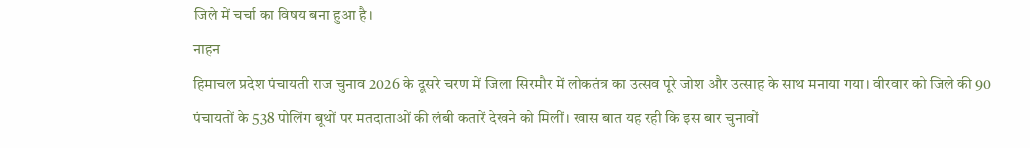जिले में चर्चा का विषय बना हुआ है।
नाहन
हिमाचल प्रदेश पंचायती राज चुनाव 2026 के दूसरे चरण में जिला सिरमौर में लोकतंत्र का उत्सव पूरे जोश और उत्साह के साथ मनाया गया। वीरवार को जिले की 90 पंचायतों के 538 पोलिंग बूथों पर मतदाताओं की लंबी कतारें देखने को मिलीं। खास बात यह रही कि इस बार चुनावों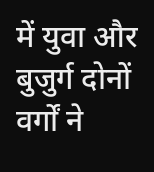में युवा और बुजुर्ग दोनों वर्गों ने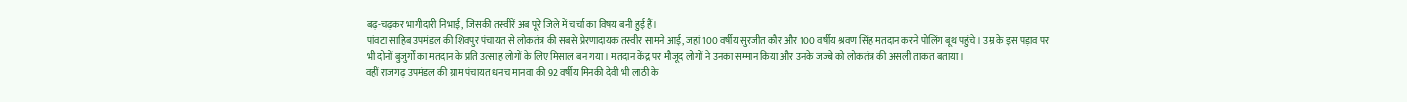बढ़-चढ़कर भागीदारी निभाई, जिसकी तस्वीरें अब पूरे जिले में चर्चा का विषय बनी हुई हैं।
पांवटा साहिब उपमंडल की शिवपुर पंचायत से लोकतंत्र की सबसे प्रेरणादायक तस्वीर सामने आई, जहां 100 वर्षीय सुरजीत कौर और 100 वर्षीय श्रवण सिंह मतदान करने पोलिंग बूथ पहुंचे। उम्र के इस पड़ाव पर भी दोनों बुजुर्गों का मतदान के प्रति उत्साह लोगों के लिए मिसाल बन गया। मतदान केंद्र पर मौजूद लोगों ने उनका सम्मान किया और उनके जज्बे को लोकतंत्र की असली ताकत बताया।
वहीं राजगढ़ उपमंडल की ग्राम पंचायत धनच मानवा की 92 वर्षीय मिनकी देवी भी लाठी के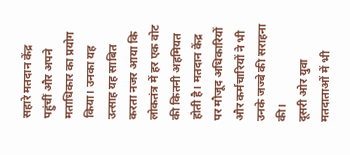सहारे मतदान केंद्र पहुंचीं और अपने मताधिकार का प्रयोग किया। उनका यह उत्साह यह साबित करता नजर आया कि लोकतंत्र में हर एक वोट की कितनी अहमियत होती है। मतदान केंद्र पर मौजूद अधिकारियों और कर्मचारियों ने भी उनके जज्बे की सराहना की।
दूसरी ओर युवा मतदाताओं में भी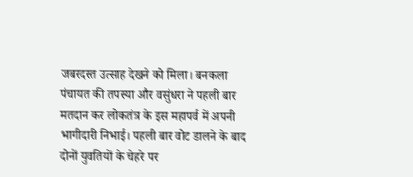जबरदस्त उत्साह देखने को मिला। बनकला पंचायत की तपस्या और वसुंधरा ने पहली बार मतदान कर लोकतंत्र के इस महापर्व में अपनी भागीदारी निभाई। पहली बार वोट डालने के बाद दोनों युवतियों के चेहरे पर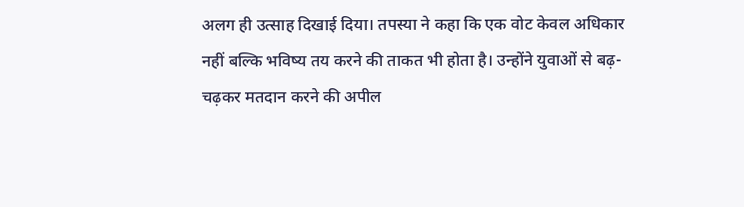अलग ही उत्साह दिखाई दिया। तपस्या ने कहा कि एक वोट केवल अधिकार नहीं बल्कि भविष्य तय करने की ताकत भी होता है। उन्होंने युवाओं से बढ़-चढ़कर मतदान करने की अपील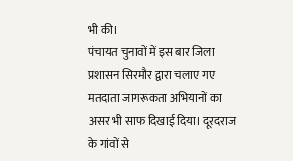भी की।
पंचायत चुनावों में इस बार जिला प्रशासन सिरमौर द्वारा चलाए गए मतदाता जागरूकता अभियानों का असर भी साफ दिखाई दिया। दूरदराज के गांवों से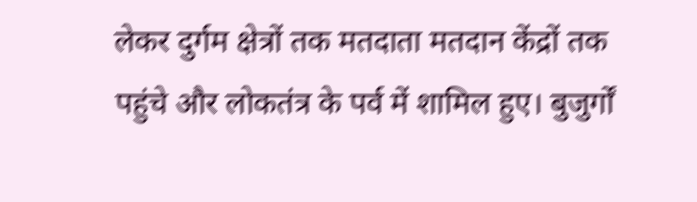लेकर दुर्गम क्षेत्रों तक मतदाता मतदान केंद्रों तक पहुंचे और लोकतंत्र के पर्व में शामिल हुए। बुजुर्गों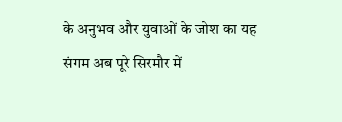के अनुभव और युवाओं के जोश का यह संगम अब पूरे सिरमौर में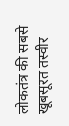लोकतंत्र की सबसे खूबसूरत तस्वीर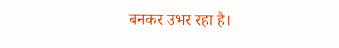बनकर उभर रहा है।